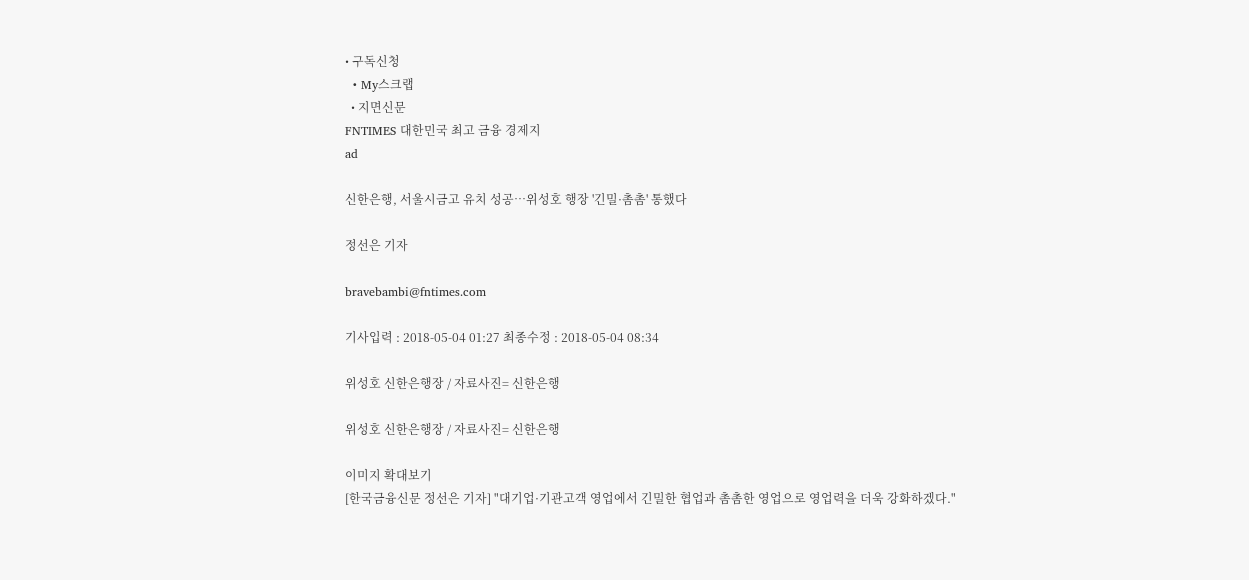• 구독신청
  • My스크랩
  • 지면신문
FNTIMES 대한민국 최고 금융 경제지
ad

신한은행, 서울시금고 유치 성공…위성호 행장 '긴밀·촘촘' 통했다

정선은 기자

bravebambi@fntimes.com

기사입력 : 2018-05-04 01:27 최종수정 : 2018-05-04 08:34

위성호 신한은행장 / 자료사진= 신한은행

위성호 신한은행장 / 자료사진= 신한은행

이미지 확대보기
[한국금융신문 정선은 기자] "대기업·기관고객 영업에서 긴밀한 협업과 촘촘한 영업으로 영업력을 더욱 강화하겠다."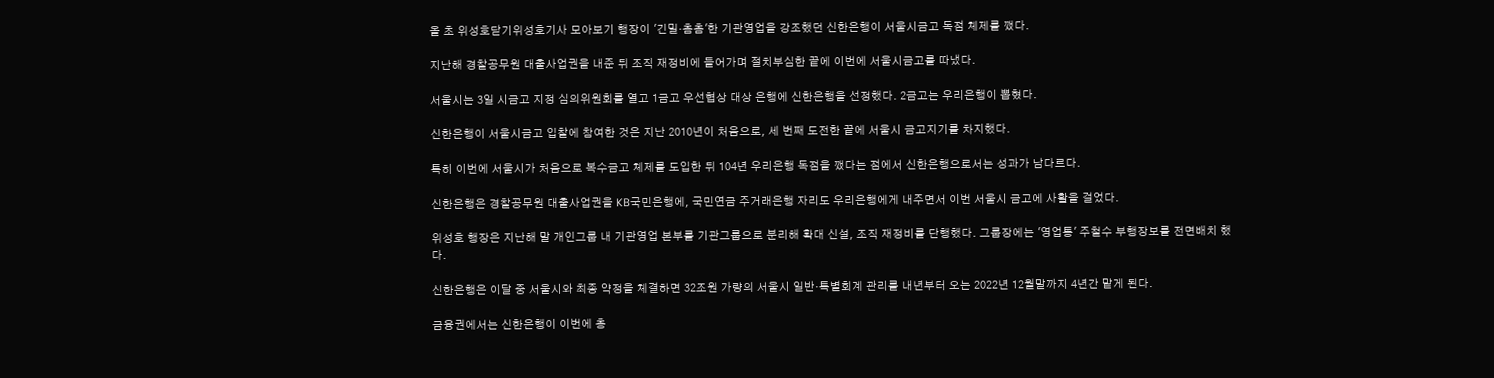올 초 위성호닫기위성호기사 모아보기 행장이 '긴밀·촘촘'한 기관영업을 강조했던 신한은행이 서울시금고 독점 체제를 깼다.

지난해 경찰공무원 대출사업권을 내준 뒤 조직 재정비에 들어가며 절치부심한 끝에 이번에 서울시금고를 따냈다.

서울시는 3일 시금고 지정 심의위원회를 열고 1금고 우선협상 대상 은행에 신한은행을 선정했다. 2금고는 우리은행이 뽑혔다.

신한은행이 서울시금고 입찰에 참여한 것은 지난 2010년이 처음으로, 세 번째 도전한 끝에 서울시 금고지기를 차지했다.

특히 이번에 서울시가 처음으로 복수금고 체제를 도입한 뒤 104년 우리은행 독점을 깼다는 점에서 신한은행으로서는 성과가 남다르다.

신한은행은 경찰공무원 대출사업권을 KB국민은행에, 국민연금 주거래은행 자리도 우리은행에게 내주면서 이번 서울시 금고에 사활을 걸었다.

위성호 행장은 지난해 말 개인그룹 내 기관영업 본부를 기관그룹으로 분리해 확대 신설, 조직 재정비를 단행했다. 그룹장에는 '영업통' 주철수 부행장보를 전면배치 했다.

신한은행은 이달 중 서울시와 최종 약정을 체결하면 32조원 가량의 서울시 일반·특별회계 관리를 내년부터 오는 2022년 12월말까지 4년간 맡게 된다.

금융권에서는 신한은행이 이번에 총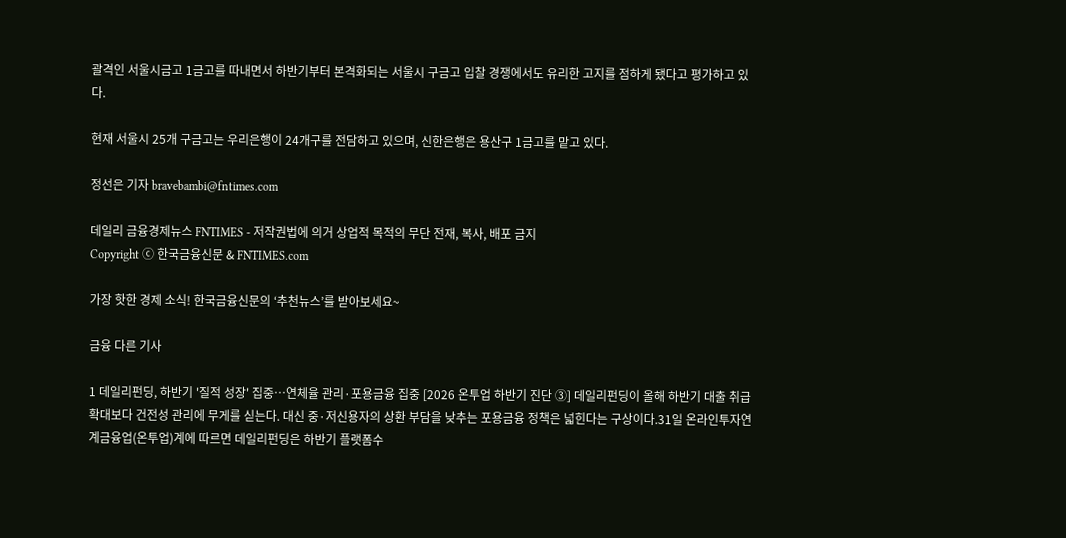괄격인 서울시금고 1금고를 따내면서 하반기부터 본격화되는 서울시 구금고 입찰 경쟁에서도 유리한 고지를 점하게 됐다고 평가하고 있다.

현재 서울시 25개 구금고는 우리은행이 24개구를 전담하고 있으며, 신한은행은 용산구 1금고를 맡고 있다.

정선은 기자 bravebambi@fntimes.com

데일리 금융경제뉴스 FNTIMES - 저작권법에 의거 상업적 목적의 무단 전재, 복사, 배포 금지
Copyright ⓒ 한국금융신문 & FNTIMES.com

가장 핫한 경제 소식! 한국금융신문의 ‘추천뉴스’를 받아보세요~

금융 다른 기사

1 데일리펀딩, 하반기 '질적 성장' 집중…연체율 관리·포용금융 집중 [2026 온투업 하반기 진단 ③] 데일리펀딩이 올해 하반기 대출 취급 확대보다 건전성 관리에 무게를 싣는다. 대신 중·저신용자의 상환 부담을 낮추는 포용금융 정책은 넓힌다는 구상이다.31일 온라인투자연계금융업(온투업)계에 따르면 데일리펀딩은 하반기 플랫폼수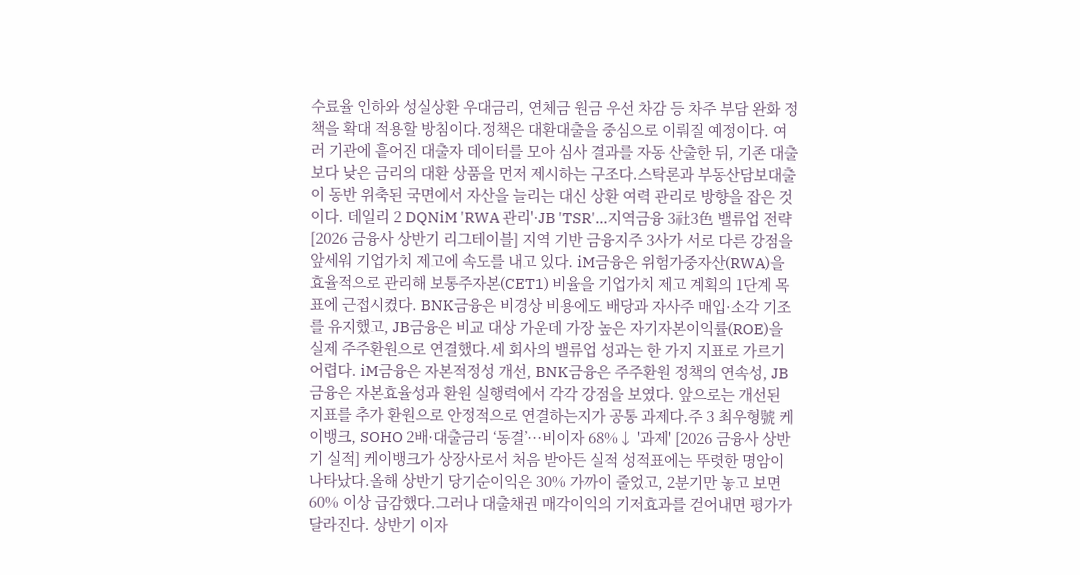수료율 인하와 성실상환 우대금리, 연체금 원금 우선 차감 등 차주 부담 완화 정책을 확대 적용할 방침이다.정책은 대환대출을 중심으로 이뤄질 예정이다. 여러 기관에 흩어진 대출자 데이터를 모아 심사 결과를 자동 산출한 뒤, 기존 대출보다 낮은 금리의 대환 상품을 먼저 제시하는 구조다.스탁론과 부동산담보대출이 동반 위축된 국면에서 자산을 늘리는 대신 상환 여력 관리로 방향을 잡은 것이다. 데일리 2 DQNiM 'RWA 관리'·JB 'TSR'…지역금융 3社3色 밸류업 전략 [2026 금융사 상반기 리그테이블] 지역 기반 금융지주 3사가 서로 다른 강점을 앞세워 기업가치 제고에 속도를 내고 있다. iM금융은 위험가중자산(RWA)을 효율적으로 관리해 보통주자본(CET1) 비율을 기업가치 제고 계획의 1단계 목표에 근접시켰다. BNK금융은 비경상 비용에도 배당과 자사주 매입·소각 기조를 유지했고, JB금융은 비교 대상 가운데 가장 높은 자기자본이익률(ROE)을 실제 주주환원으로 연결했다.세 회사의 밸류업 성과는 한 가지 지표로 가르기 어렵다. iM금융은 자본적정성 개선, BNK금융은 주주환원 정책의 연속성, JB금융은 자본효율성과 환원 실행력에서 각각 강점을 보였다. 앞으로는 개선된 지표를 추가 환원으로 안정적으로 연결하는지가 공통 과제다.주 3 최우형號 케이뱅크, SOHO 2배·대출금리 ‘동결’···비이자 68%↓ '과제' [2026 금융사 상반기 실적] 케이뱅크가 상장사로서 처음 받아든 실적 성적표에는 뚜렷한 명암이 나타났다.올해 상반기 당기순이익은 30% 가까이 줄었고, 2분기만 놓고 보면 60% 이상 급감했다.그러나 대출채권 매각이익의 기저효과를 걷어내면 평가가 달라진다. 상반기 이자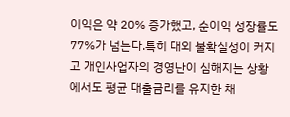이익은 약 20% 증가했고, 순이익 성장률도 77%가 넘는다.특히 대외 불확실성이 커지고 개인사업자의 경영난이 심해지는 상황에서도 평균 대출금리를 유지한 채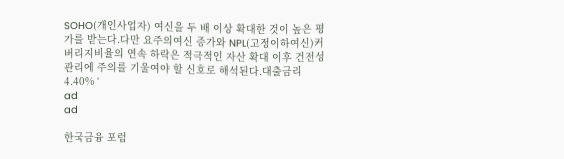SOHO(개인사업자) 여신을 두 배 이상 확대한 것이 높은 평가를 받는다.다만 요주의여신 증가와 NPL(고정이하여신)커버리지비율의 연속 하락은 적극적인 자산 확대 이후 건전성 관리에 주의를 기울여야 할 신호로 해석된다.대출금리 4.40% ‘
ad
ad

한국금융 포럼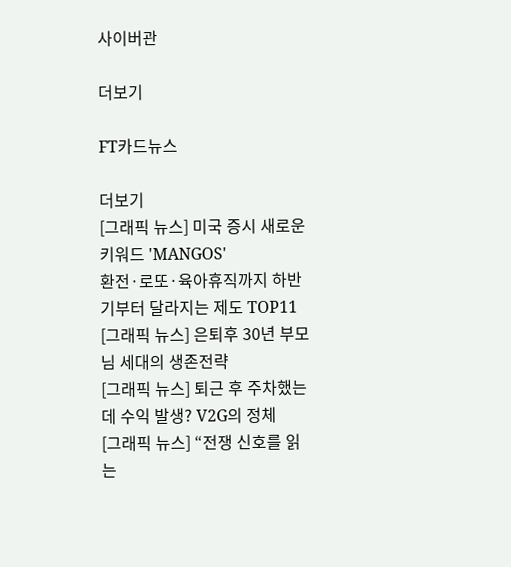사이버관

더보기

FT카드뉴스

더보기
[그래픽 뉴스] 미국 증시 새로운 키워드 'MANGOS'
환전·로또·육아휴직까지 하반기부터 달라지는 제도 TOP11
[그래픽 뉴스] 은퇴후 30년 부모님 세대의 생존전략
[그래픽 뉴스] 퇴근 후 주차했는데 수익 발생? V2G의 정체
[그래픽 뉴스] “전쟁 신호를 읽는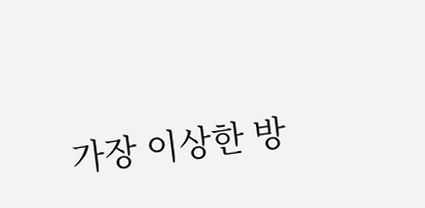가장 이상한 방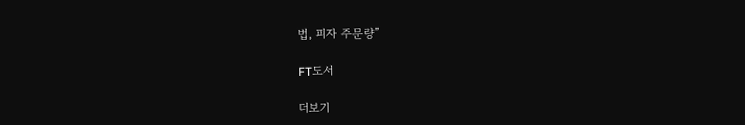법, 피자 주문량”

FT도서

더보기